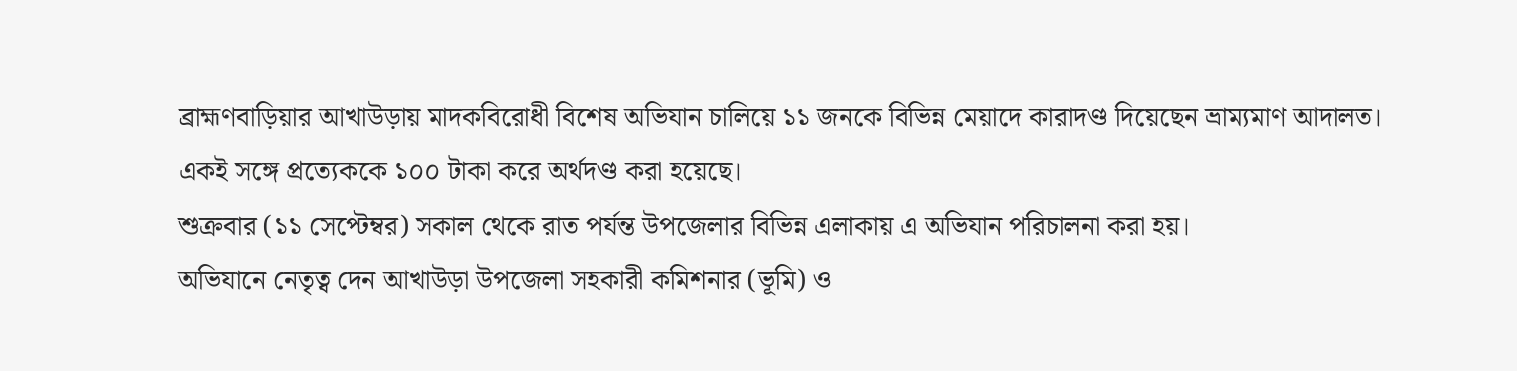ব্রাহ্মণবাড়িয়ার আখাউড়ায় মাদকবিরোধী বিশেষ অভিযান চালিয়ে ১১ জনকে বিভিন্ন মেয়াদে কারাদণ্ড দিয়েছেন ভ্রাম্যমাণ আদালত। একই সঙ্গে প্রত্যেককে ১০০ টাকা করে অর্থদণ্ড করা হয়েছে।
শুক্রবার (১১ সেপ্টেম্বর) সকাল থেকে রাত পর্যন্ত উপজেলার বিভিন্ন এলাকায় এ অভিযান পরিচালনা করা হয়।
অভিযানে নেতৃত্ব দেন আখাউড়া উপজেলা সহকারী কমিশনার (ভূমি) ও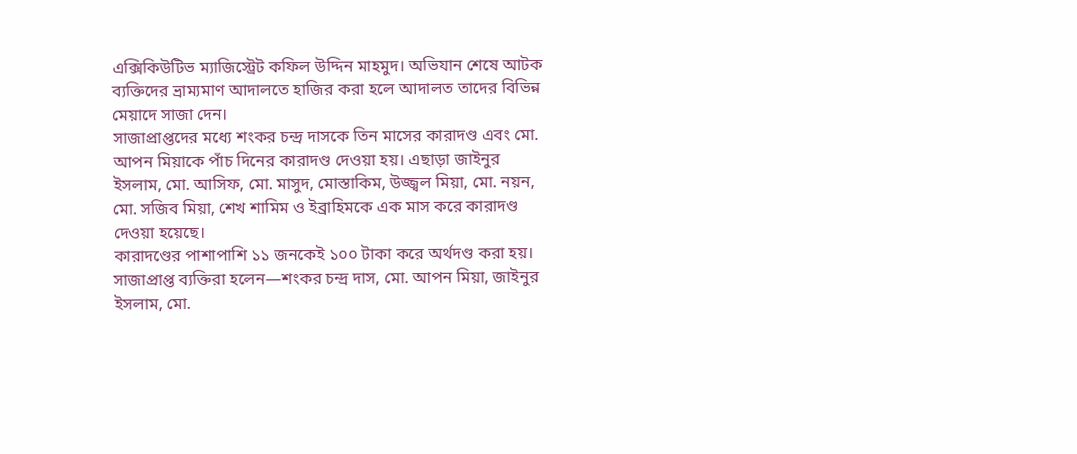এক্সিকিউটিভ ম্যাজিস্ট্রেট কফিল উদ্দিন মাহমুদ। অভিযান শেষে আটক ব্যক্তিদের ভ্রাম্যমাণ আদালতে হাজির করা হলে আদালত তাদের বিভিন্ন মেয়াদে সাজা দেন।
সাজাপ্রাপ্তদের মধ্যে শংকর চন্দ্র দাসকে তিন মাসের কারাদণ্ড এবং মো. আপন মিয়াকে পাঁচ দিনের কারাদণ্ড দেওয়া হয়। এছাড়া জাইনুর ইসলাম, মো. আসিফ, মো. মাসুদ, মোস্তাকিম, উজ্জ্বল মিয়া, মো. নয়ন, মো. সজিব মিয়া, শেখ শামিম ও ইব্রাহিমকে এক মাস করে কারাদণ্ড দেওয়া হয়েছে।
কারাদণ্ডের পাশাপাশি ১১ জনকেই ১০০ টাকা করে অর্থদণ্ড করা হয়।
সাজাপ্রাপ্ত ব্যক্তিরা হলেন—শংকর চন্দ্র দাস, মো. আপন মিয়া, জাইনুর ইসলাম, মো.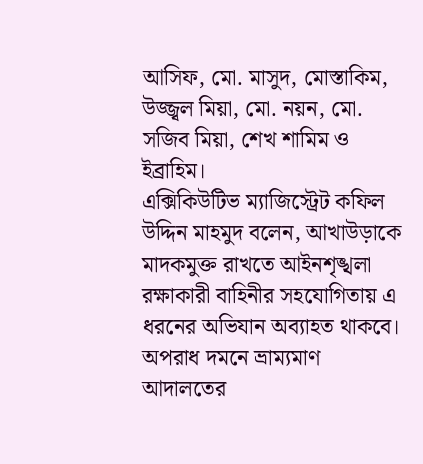আসিফ, মো. মাসুদ, মোস্তাকিম, উজ্জ্বল মিয়া, মো. নয়ন, মো. সজিব মিয়া, শেখ শামিম ও ইব্রাহিম।
এক্সিকিউটিভ ম্যাজিস্ট্রেট কফিল উদ্দিন মাহমুদ বলেন, আখাউড়াকে মাদকমুক্ত রাখতে আইনশৃঙ্খলা রক্ষাকারী বাহিনীর সহযোগিতায় এ ধরনের অভিযান অব্যাহত থাকবে। অপরাধ দমনে ভ্রাম্যমাণ আদালতের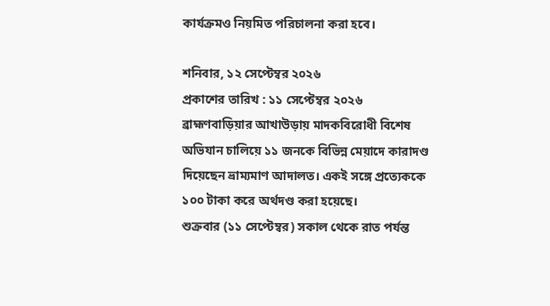কার্যক্রমও নিয়মিত পরিচালনা করা হবে।

শনিবার, ১২ সেপ্টেম্বর ২০২৬
প্রকাশের তারিখ : ১১ সেপ্টেম্বর ২০২৬
ব্রাহ্মণবাড়িয়ার আখাউড়ায় মাদকবিরোধী বিশেষ অভিযান চালিয়ে ১১ জনকে বিভিন্ন মেয়াদে কারাদণ্ড দিয়েছেন ভ্রাম্যমাণ আদালত। একই সঙ্গে প্রত্যেককে ১০০ টাকা করে অর্থদণ্ড করা হয়েছে।
শুক্রবার (১১ সেপ্টেম্বর) সকাল থেকে রাত পর্যন্ত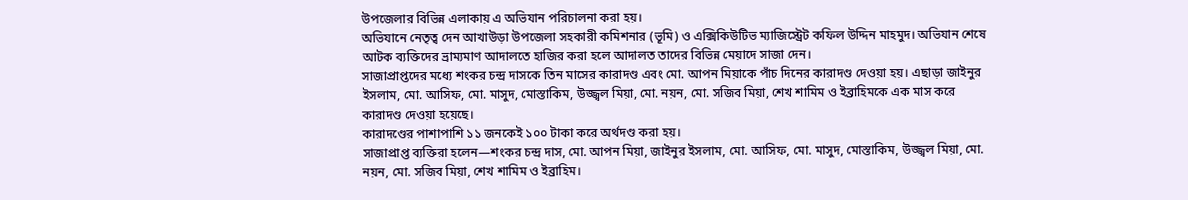উপজেলার বিভিন্ন এলাকায় এ অভিযান পরিচালনা করা হয়।
অভিযানে নেতৃত্ব দেন আখাউড়া উপজেলা সহকারী কমিশনার (ভূমি) ও এক্সিকিউটিভ ম্যাজিস্ট্রেট কফিল উদ্দিন মাহমুদ। অভিযান শেষে আটক ব্যক্তিদের ভ্রাম্যমাণ আদালতে হাজির করা হলে আদালত তাদের বিভিন্ন মেয়াদে সাজা দেন।
সাজাপ্রাপ্তদের মধ্যে শংকর চন্দ্র দাসকে তিন মাসের কারাদণ্ড এবং মো. আপন মিয়াকে পাঁচ দিনের কারাদণ্ড দেওয়া হয়। এছাড়া জাইনুর ইসলাম, মো. আসিফ, মো. মাসুদ, মোস্তাকিম, উজ্জ্বল মিয়া, মো. নয়ন, মো. সজিব মিয়া, শেখ শামিম ও ইব্রাহিমকে এক মাস করে কারাদণ্ড দেওয়া হয়েছে।
কারাদণ্ডের পাশাপাশি ১১ জনকেই ১০০ টাকা করে অর্থদণ্ড করা হয়।
সাজাপ্রাপ্ত ব্যক্তিরা হলেন—শংকর চন্দ্র দাস, মো. আপন মিয়া, জাইনুর ইসলাম, মো. আসিফ, মো. মাসুদ, মোস্তাকিম, উজ্জ্বল মিয়া, মো. নয়ন, মো. সজিব মিয়া, শেখ শামিম ও ইব্রাহিম।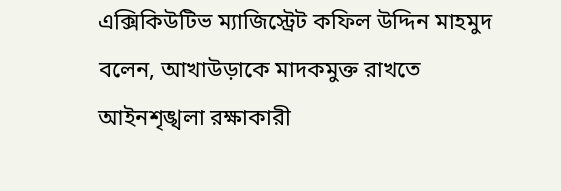এক্সিকিউটিভ ম্যাজিস্ট্রেট কফিল উদ্দিন মাহমুদ বলেন, আখাউড়াকে মাদকমুক্ত রাখতে আইনশৃঙ্খলা রক্ষাকারী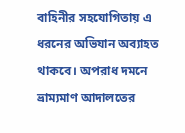বাহিনীর সহযোগিতায় এ ধরনের অভিযান অব্যাহত থাকবে। অপরাধ দমনে ভ্রাম্যমাণ আদালতের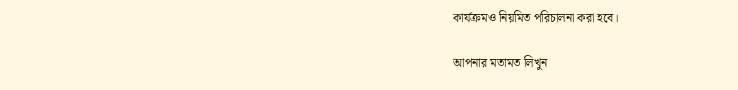কার্যক্রমও নিয়মিত পরিচালনা করা হবে।

আপনার মতামত লিখুন